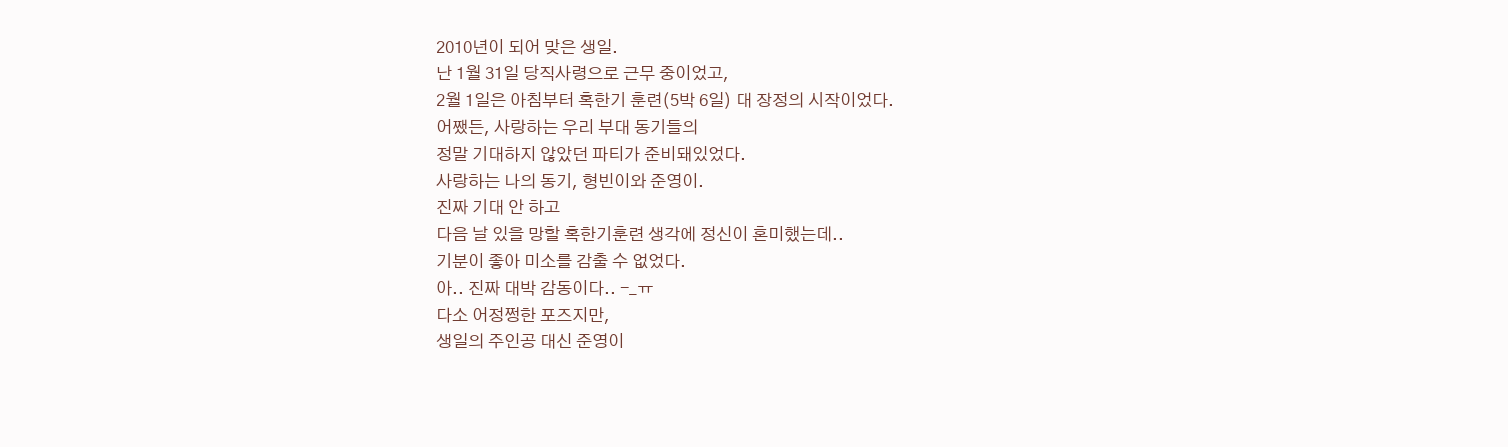2010년이 되어 맞은 생일.
난 1월 31일 당직사령으로 근무 중이었고,
2월 1일은 아침부터 혹한기 훈련(5박 6일) 대 장정의 시작이었다.
어쨌든, 사랑하는 우리 부대 동기들의
정말 기대하지 않았던 파티가 준비돼있었다.
사랑하는 나의 동기, 형빈이와 준영이.
진짜 기대 안 하고
다음 날 있을 망할 혹한기훈련 생각에 정신이 혼미했는데..
기분이 좋아 미소를 감출 수 없었다.
아.. 진짜 대박 감동이다.. -_ㅠ
다소 어정쩡한 포즈지만,
생일의 주인공 대신 준영이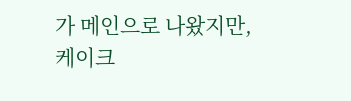가 메인으로 나왔지만,
케이크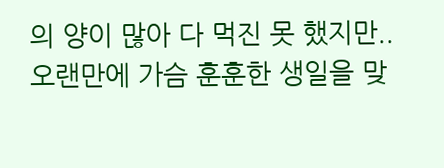의 양이 많아 다 먹진 못 했지만..
오랜만에 가슴 훈훈한 생일을 맞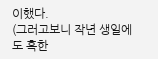이했다.
(그러고보니 작년 생일에도 혹한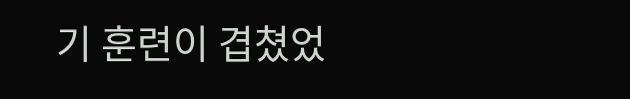기 훈련이 겹쳤었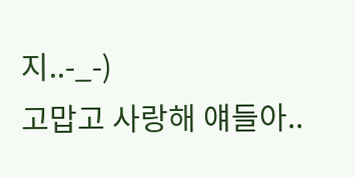지..-_-)
고맙고 사랑해 얘들아..